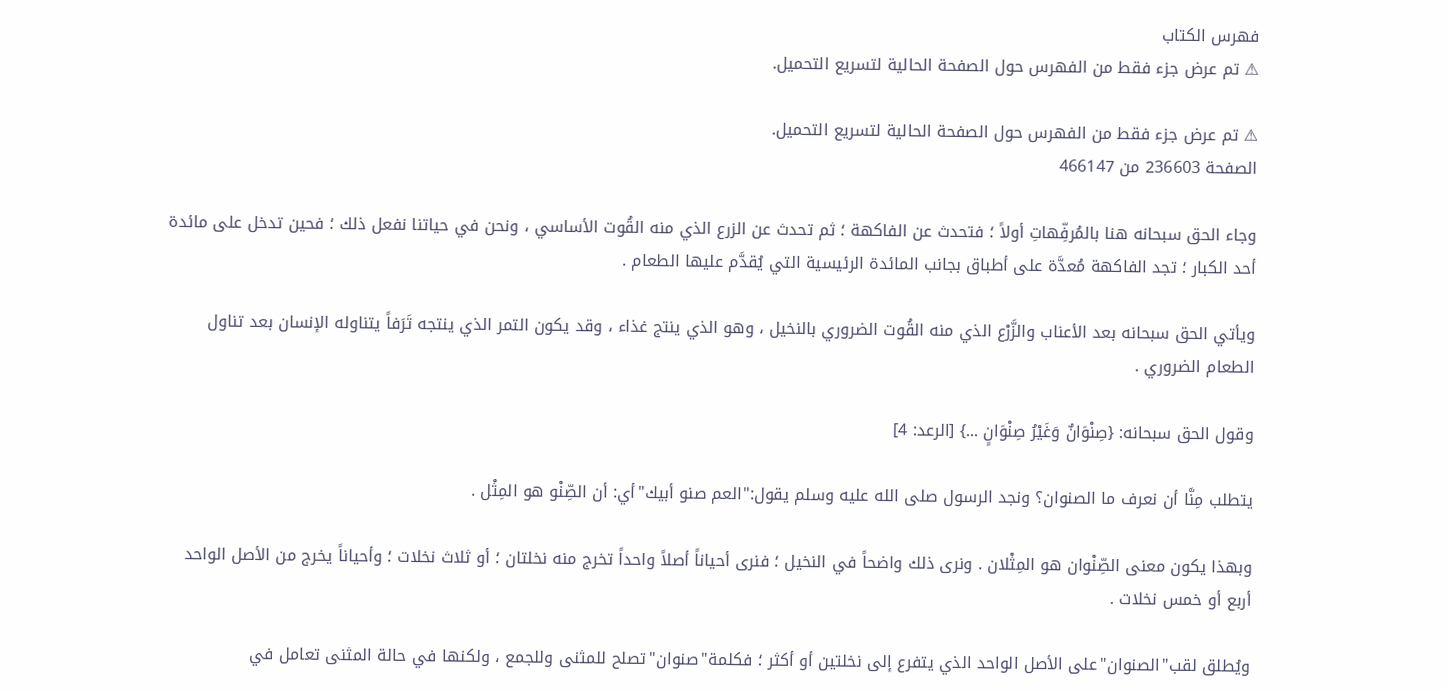فهرس الكتاب
⚠ تم عرض جزء فقط من الفهرس حول الصفحة الحالية لتسريع التحميل.

⚠ تم عرض جزء فقط من الفهرس حول الصفحة الحالية لتسريع التحميل.
الصفحة 236603 من 466147

وجاء الحق سبحانه هنا بالمُرفِّهاتِ أولاً ؛ فتحدث عن الفاكهة ؛ ثم تحدث عن الزرع الذي منه القُوت الأساسي ، ونحن في حياتنا نفعل ذلك ؛ فحين تدخل على مائدة أحد الكبار ؛ تجد الفاكهة مُعدَّة على أطباق بجانب المائدة الرئيسية التي يُقدَّم عليها الطعام .

ويأتي الحق سبحانه بعد الأعناب والزَّرْع الذي منه القُوت الضروري بالنخيل ، وهو الذي ينتج غذاء ، وقد يكون التمر الذي ينتجه تَرَفاً يتناوله الإنسان بعد تناول الطعام الضروري .

وقول الحق سبحانه: {صِنْوَانٌ وَغَيْرُ صِنْوَانٍ ...} [الرعد: 4]

يتطلب مِنَّا أن نعرف ما الصنوان؟ ونجد الرسول صلى الله عليه وسلم يقول:"العم صنو أبيك"أي: أن الصِّنْو هو المِثْل .

وبهذا يكون معنى الصِّنْوان هو المِثْلان . ونرى ذلك واضحاً في النخيل ؛ فنرى أحياناً أصلاً واحداً تخرج منه نخلتان ؛ أو ثلاث نخلات ؛ وأحياناً يخرج من الأصل الواحد أربع أو خمس نخلات .

ويُطلق لقب"الصنوان"على الأصل الواحد الذي يتفرع إلى نخلتين أو أكثر ؛ فكلمة"صنوان"تصلح للمثنى وللجمع ، ولكنها في حالة المثنى تعامل في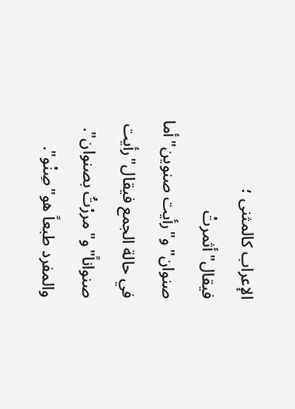الإعراب كالمثنى ؛ فيقال"أثمرتْ صنوان"و"رأيت صنوين"أما في حالة الجمع فيقال"رأيت صنواناً"و"مررْتُ بصنوان". والمفرد طبعاً هو"صِنْو".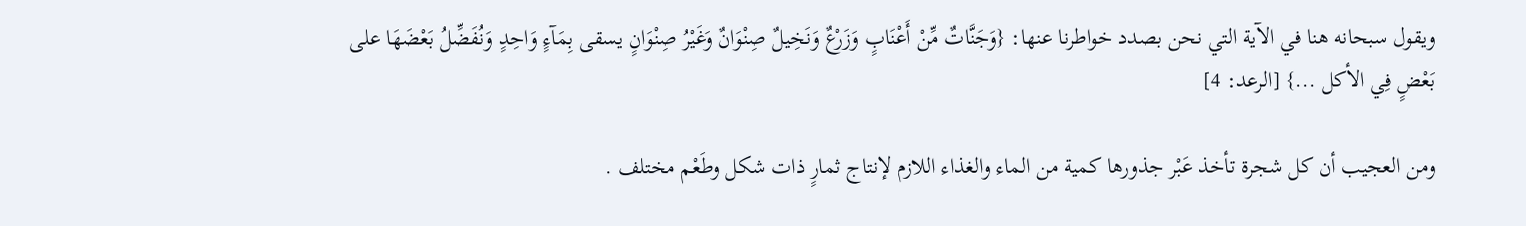ويقول سبحانه هنا في الآية التي نحن بصدد خواطرنا عنها: {وَجَنَّاتٌ مِّنْ أَعْنَابٍ وَزَرْعٌ وَنَخِيلٌ صِنْوَانٌ وَغَيْرُ صِنْوَانٍ يسقى بِمَآءٍ وَاحِدٍ وَنُفَضِّلُ بَعْضَهَا على بَعْضٍ فِي الأكل ...} [الرعد: 4]

ومن العجيب أن كل شجرة تأخذ عَبْر جذورها كمية من الماء والغذاء اللازم لإنتاج ثمارٍ ذات شكل وطَعْم مختلف .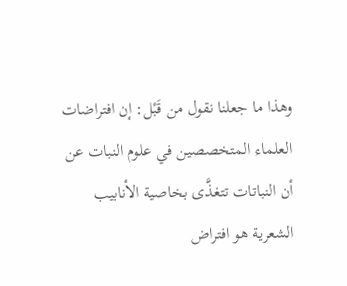وهذا ما جعلنا نقول من قَبْل: إن افتراضات العلماء المتخصصين في علوم النبات عن أن النباتات تتغذَّى بخاصية الأنابيب الشعرية هو افتراض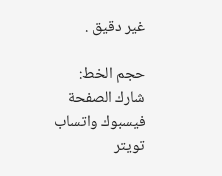غير دقيق .

حجم الخط:
شارك الصفحة
فيسبوك واتساب تويتر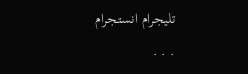تليجرام انستجرام
. . .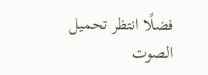فضلًا انتظر تحميل الصوت